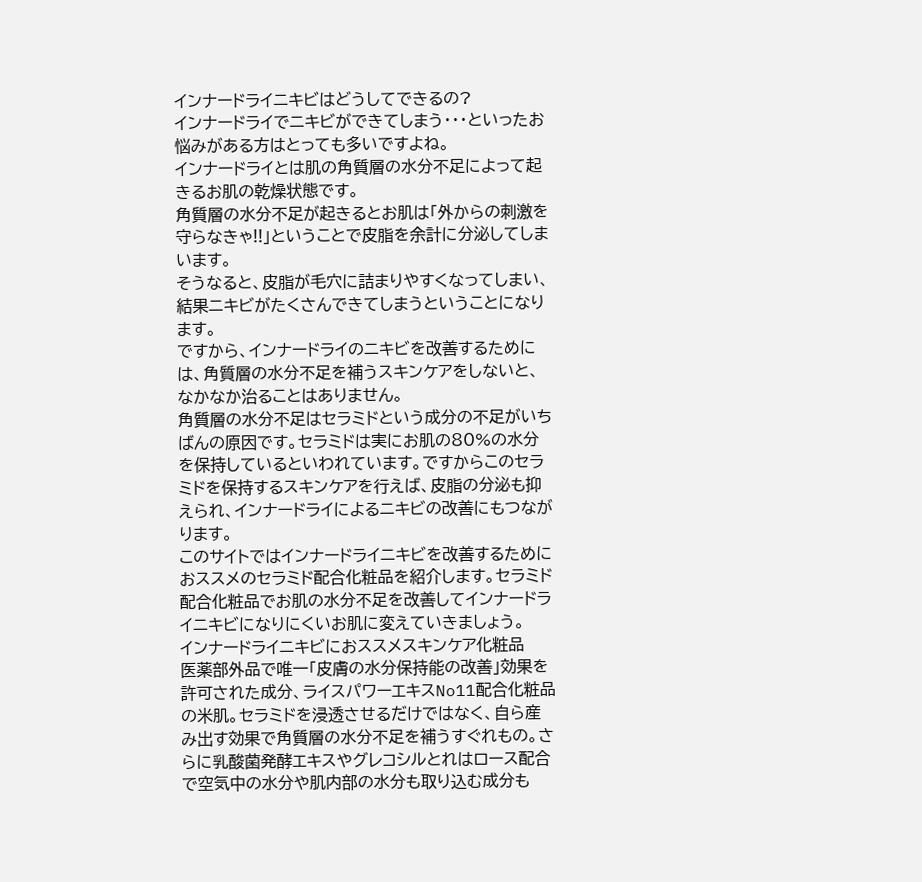インナードライニキビはどうしてできるの?
インナードライでニキビができてしまう・・・といったお悩みがある方はとっても多いですよね。
インナードライとは肌の角質層の水分不足によって起きるお肌の乾燥状態です。
角質層の水分不足が起きるとお肌は「外からの刺激を守らなきゃ!!」ということで皮脂を余計に分泌してしまいます。
そうなると、皮脂が毛穴に詰まりやすくなってしまい、結果ニキビがたくさんできてしまうということになります。
ですから、インナードライのニキビを改善するためには、角質層の水分不足を補うスキンケアをしないと、なかなか治ることはありません。
角質層の水分不足はセラミドという成分の不足がいちばんの原因です。セラミドは実にお肌の80%の水分を保持しているといわれています。ですからこのセラミドを保持するスキンケアを行えば、皮脂の分泌も抑えられ、インナードライによるニキビの改善にもつながります。
このサイトではインナードライニキビを改善するためにおススメのセラミド配合化粧品を紹介します。セラミド配合化粧品でお肌の水分不足を改善してインナードライニキビになりにくいお肌に変えていきましょう。
インナードライニキビにおススメスキンケア化粧品
医薬部外品で唯一「皮膚の水分保持能の改善」効果を許可された成分、ライスパワーエキスNo11配合化粧品の米肌。セラミドを浸透させるだけではなく、自ら産み出す効果で角質層の水分不足を補うすぐれもの。さらに乳酸菌発酵エキスやグレコシルとれはロース配合で空気中の水分や肌内部の水分も取り込む成分も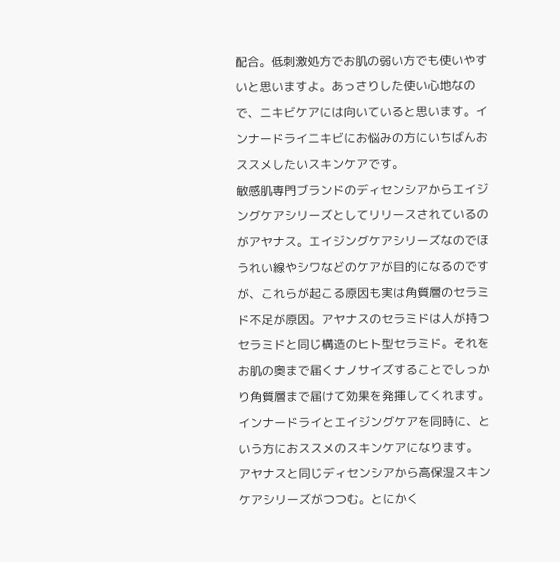配合。低刺激処方でお肌の弱い方でも使いやすいと思いますよ。あっさりした使い心地なので、ニキビケアには向いていると思います。インナードライニキビにお悩みの方にいちばんおススメしたいスキンケアです。
敏感肌専門ブランドのディセンシアからエイジングケアシリーズとしてリリースされているのがアヤナス。エイジングケアシリーズなのでほうれい線やシワなどのケアが目的になるのですが、これらが起こる原因も実は角質層のセラミド不足が原因。アヤナスのセラミドは人が持つセラミドと同じ構造のヒト型セラミド。それをお肌の奥まで届くナノサイズすることでしっかり角質層まで届けて効果を発揮してくれます。インナードライとエイジングケアを同時に、という方におススメのスキンケアになります。
アヤナスと同じディセンシアから高保湿スキンケアシリーズがつつむ。とにかく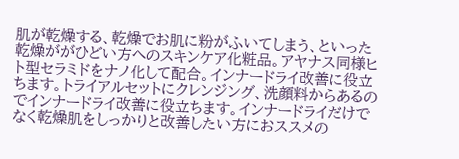肌が乾燥する、乾燥でお肌に粉がふいてしまう、といった乾燥ががひどい方へのスキンケア化粧品。アヤナス同様ヒト型セラミドをナノ化して配合。インナードライ改善に役立ちます。トライアルセットにクレンジング、洗顔料からあるのでインナードライ改善に役立ちます。インナードライだけでなく乾燥肌をしっかりと改善したい方におススメの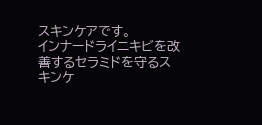スキンケアです。
インナードライニキビを改善するセラミドを守るスキンケ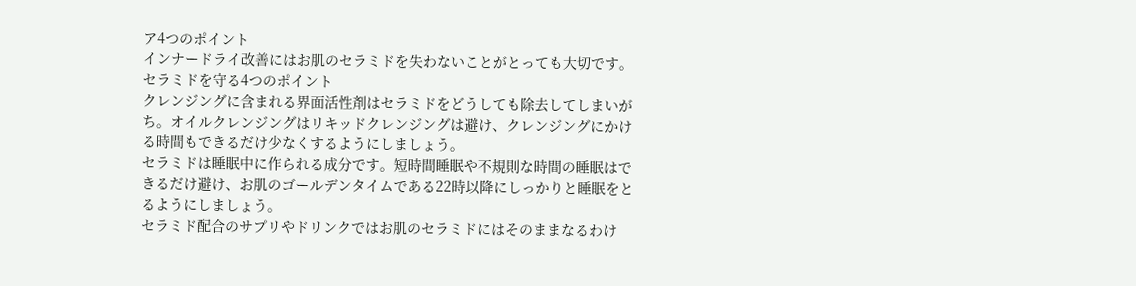ア4つのポイント
インナードライ改善にはお肌のセラミドを失わないことがとっても大切です。
セラミドを守る4つのポイント
クレンジングに含まれる界面活性剤はセラミドをどうしても除去してしまいがち。オイルクレンジングはリキッドクレンジングは避け、クレンジングにかける時間もできるだけ少なくするようにしましょう。
セラミドは睡眠中に作られる成分です。短時間睡眠や不規則な時間の睡眠はできるだけ避け、お肌のゴールデンタイムである22時以降にしっかりと睡眠をとるようにしましょう。
セラミド配合のサプリやドリンクではお肌のセラミドにはそのままなるわけ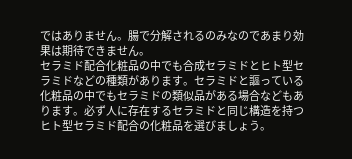ではありません。腸で分解されるのみなのであまり効果は期待できません。
セラミド配合化粧品の中でも合成セラミドとヒト型セラミドなどの種類があります。セラミドと謳っている化粧品の中でもセラミドの類似品がある場合などもあります。必ず人に存在するセラミドと同じ構造を持つヒト型セラミド配合の化粧品を選びましょう。